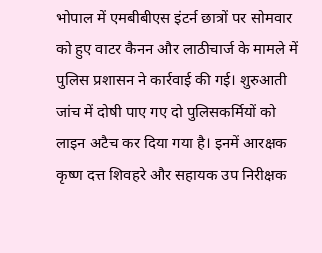भोपाल में एमबीबीएस इंटर्न छात्रों पर सोमवार को हुए वाटर कैनन और लाठीचार्ज के मामले में पुलिस प्रशासन ने कार्रवाई की गई। शुरुआती जांच में दोषी पाए गए दो पुलिसकर्मियों को लाइन अटैच कर दिया गया है। इनमें आरक्षक कृष्ण दत्त शिवहरे और सहायक उप निरीक्षक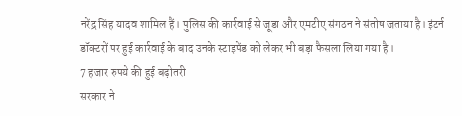नरेंद्र सिंह यादव शामिल हैं। पुलिस की कार्रवाई से जूडा और एमटीए संगठन ने संतोष जताया है। इंटर्न डॉक्टरों पर हुई कार्रवाई के बाद उनके स्टाइपेंड को लेकर भी बड़ा फैसला लिया गया है।
7 हजार रुपये की हुई बढ़ोतरी
सरकार ने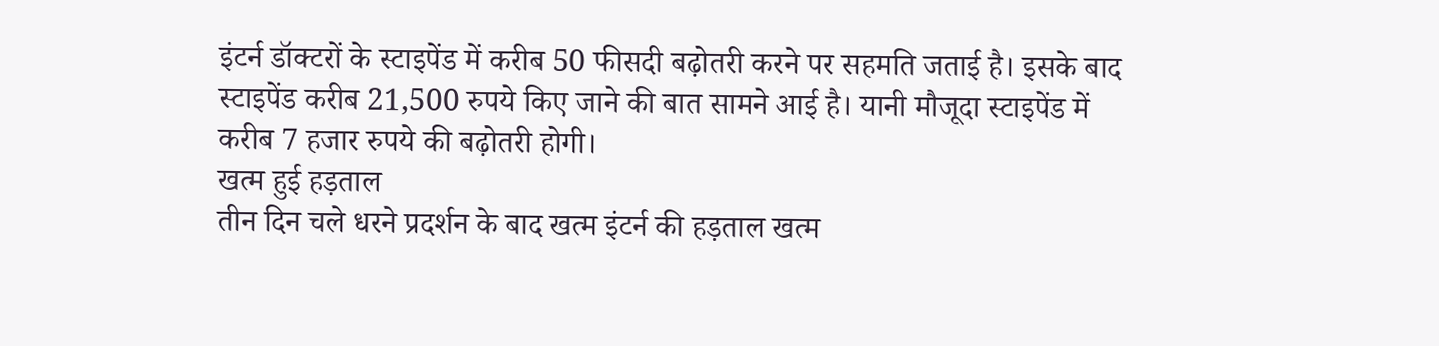इंटर्न डॉक्टरों के स्टाइपेंड में करीब 50 फीसदी बढ़ोतरी करने पर सहमति जताई है। इसके बाद स्टाइपेंड करीब 21,500 रुपये किए जाने की बात सामने आई है। यानी मौजूदा स्टाइपेंड में करीब 7 हजार रुपये की बढ़ोतरी होगी।
खत्म हुई हड़ताल
तीन दिन चले धरने प्रदर्शन के बाद खत्म इंटर्न की हड़ताल खत्म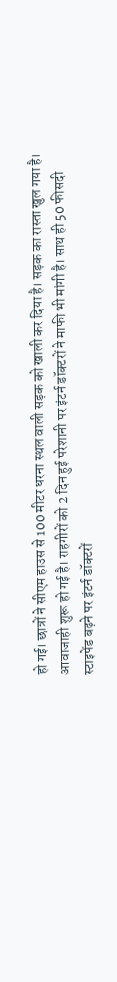हो गई। छात्रों ने सीएम हाउस से 100 मीटर धरना स्थल वाली सड़क को खाली कर दिया है। सड़क का रास्ता खुल गया है। आवाजाही शुरू हो गई है। राहगीरों को 2 दिन हुई परेशानी पर इंटर्न डॉक्टरों ने माफी भी मांगी है। साथ ही 50 फीसदी स्टाइपेंड बढ़ने पर इंटर्न डॉक्टरों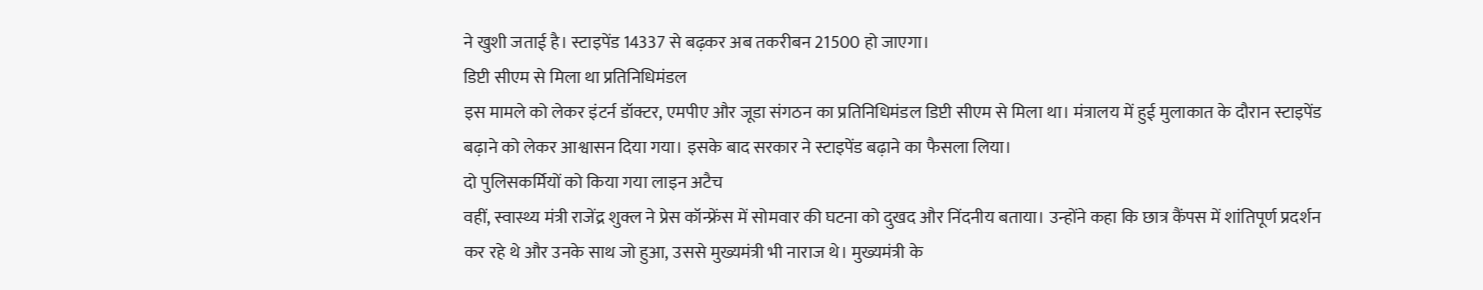ने खुशी जताई है। स्टाइपेंड 14337 से बढ़कर अब तकरीबन 21500 हो जाएगा।
डिप्टी सीएम से मिला था प्रतिनिधिमंडल
इस मामले को लेकर इंटर्न डॉक्टर, एमपीए और जूडा संगठन का प्रतिनिधिमंडल डिप्टी सीएम से मिला था। मंत्रालय में हुई मुलाकात के दौरान स्टाइपेंड बढ़ाने को लेकर आश्वासन दिया गया। इसके बाद सरकार ने स्टाइपेंड बढ़ाने का फैसला लिया।
दो पुलिसकर्मियों को किया गया लाइन अटैच
वहीं, स्वास्थ्य मंत्री राजेंद्र शुक्ल ने प्रेस कॉन्फ्रेंस में सोमवार की घटना को दुखद और निंदनीय बताया। उन्होंने कहा कि छात्र कैंपस में शांतिपूर्ण प्रदर्शन कर रहे थे और उनके साथ जो हुआ, उससे मुख्यमंत्री भी नाराज थे। मुख्यमंत्री के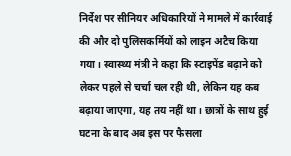निर्देश पर सीनियर अधिकारियों ने मामले में कार्रवाई की और दो पुलिसकर्मियों को लाइन अटैच किया गया। स्वास्थ्य मंत्री ने कहा कि स्टाइपेंड बढ़ाने को लेकर पहले से चर्चा चल रही थी, लेकिन यह कब बढ़ाया जाएगा, यह तय नहीं था। छात्रों के साथ हुई घटना के बाद अब इस पर फैसला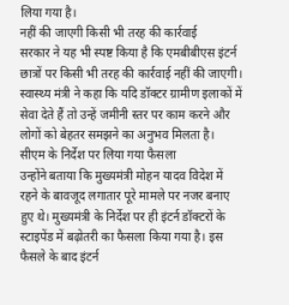लिया गया है।
नहीं की जाएगी किसी भी तरह की कार्रवाई
सरकार ने यह भी स्पष्ट किया है कि एमबीबीएस इंटर्न छात्रों पर किसी भी तरह की कार्रवाई नहीं की जाएगी। स्वास्थ्य मंत्री ने कहा कि यदि डॉक्टर ग्रामीण इलाकों में सेवा देते हैं तो उन्हें जमीनी स्तर पर काम करने और लोगों को बेहतर समझने का अनुभव मिलता है।
सीएम के निर्देश पर लिया गया फैसला
उन्होंने बताया कि मुख्यमंत्री मोहन यादव विदेश में रहने के बावजूद लगातार पूरे मामले पर नजर बनाए हुए थे। मुख्यमंत्री के निर्देश पर ही इंटर्न डॉक्टरों के स्टाइपेंड में बढ़ोतरी का फैसला किया गया है। इस फैसले के बाद इंटर्न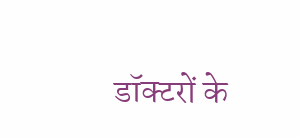डॉक्टरों के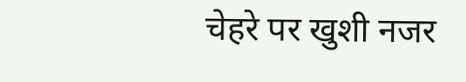चेहरे पर खुशी नजर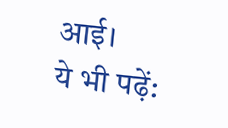आई।
ये भी पढ़ें: